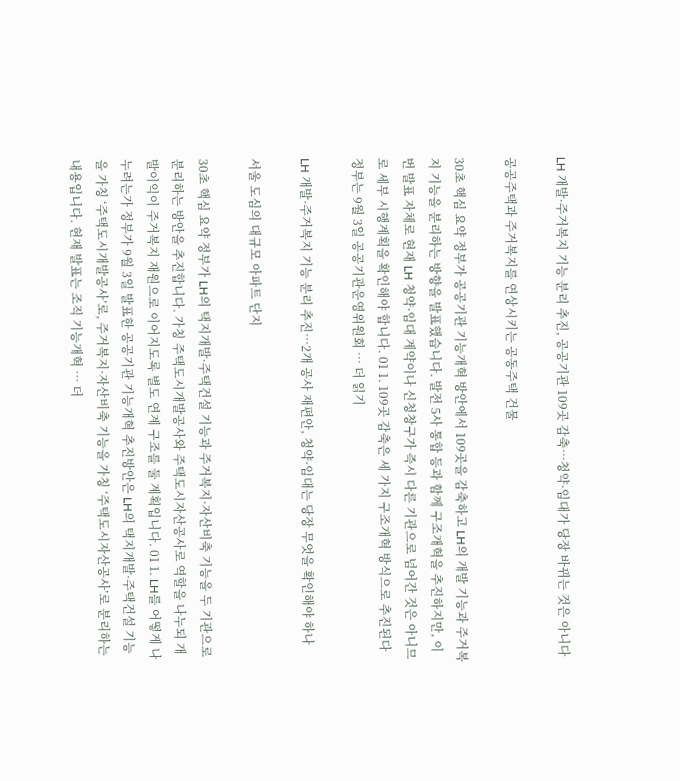LH 개발·주거복지 기능 분리 추진, 공공기관 109곳 감축…청약·임대가 당장 바뀌는 것은 아니다

공공주택과 주거복지를 연상시키는 공동주택 건물

30초 핵심 요약 정부가 공공기관 기능개혁 방안에서 109곳을 감축하고 LH의 개발 기능과 주거복지 기능을 분리하는 방향을 발표했습니다. 발전 5사 통합 등과 함께 구조개혁을 추진하지만, 이번 발표 자체로 현재 LH 청약·임대 계약이나 신청창구가 즉시 다른 기관으로 넘어간 것은 아니므로 세부 시행계획을 확인해야 합니다. 01 1. 109곳 감축은 세 가지 구조개혁 방식으로 추진된다 정부는 9월 3일 공공기관운영위원회 … 더 읽기

LH 개발·주거복지 기능 분리 추진…2개 공사 재편안, 청약·임대는 당장 무엇을 확인해야 하나

서울 도심의 대규모 아파트 단지

30초 핵심 요약 정부가 LH의 택지개발·주택건설 기능과 주거복지·자산비축 기능을 두 기관으로 분리하는 방안을 추진합니다. 가칭 주택도시개발공사와 주택도시자산공사로 역할을 나누되 개발이익이 주거복지 재원으로 이어지도록 별도 연계 구조를 둘 계획입니다. 01 1. LH를 어떻게 나누려는가 정부가 9월 3일 발표한 공공기관 기능개혁 추진방안은 LH의 택지개발·주택건설 기능을 가칭 ‘주택도시개발공사’로, 주거복지·자산비축 기능을 가칭 ‘주택도시자산공사’로 분리하는 내용입니다. 현재 발표는 조직 기능개혁 … 더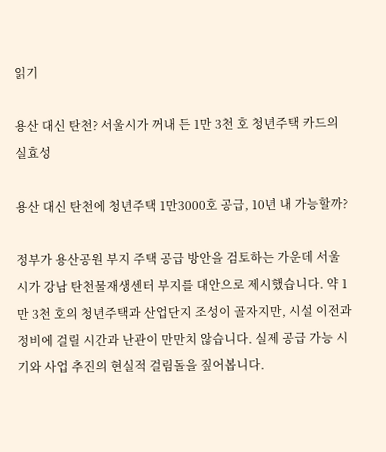읽기

용산 대신 탄천? 서울시가 꺼내 든 1만 3천 호 청년주택 카드의 실효성

용산 대신 탄천에 청년주택 1만3000호 공급, 10년 내 가능할까?

정부가 용산공원 부지 주택 공급 방안을 검토하는 가운데 서울시가 강남 탄천물재생센터 부지를 대안으로 제시했습니다. 약 1만 3천 호의 청년주택과 산업단지 조성이 골자지만, 시설 이전과 정비에 걸릴 시간과 난관이 만만치 않습니다. 실제 공급 가능 시기와 사업 추진의 현실적 걸림돌을 짚어봅니다.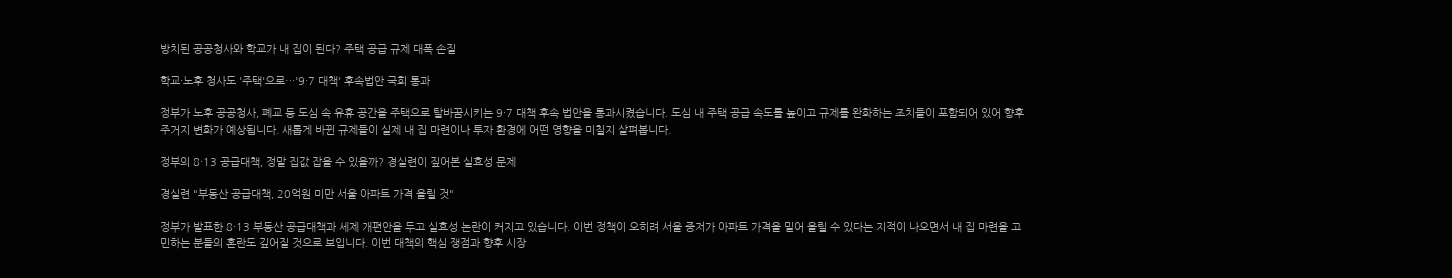방치된 공공청사와 학교가 내 집이 된다? 주택 공급 규제 대폭 손질

학교·노후 청사도 '주택'으로…'9·7 대책' 후속법안 국회 통과

정부가 노후 공공청사, 폐교 등 도심 속 유휴 공간을 주택으로 탈바꿈시키는 9·7 대책 후속 법안을 통과시켰습니다. 도심 내 주택 공급 속도를 높이고 규제를 완화하는 조치들이 포함되어 있어 향후 주거지 변화가 예상됩니다. 새롭게 바뀐 규제들이 실제 내 집 마련이나 투자 환경에 어떤 영향을 미칠지 살펴봅니다.

정부의 8·13 공급대책, 정말 집값 잡을 수 있을까? 경실련이 짚어본 실효성 문제

경실련 "부동산 공급대책, 20억원 미만 서울 아파트 가격 올릴 것"

정부가 발표한 8·13 부동산 공급대책과 세제 개편안을 두고 실효성 논란이 커지고 있습니다. 이번 정책이 오히려 서울 중저가 아파트 가격을 밀어 올릴 수 있다는 지적이 나오면서 내 집 마련을 고민하는 분들의 혼란도 깊어질 것으로 보입니다. 이번 대책의 핵심 쟁점과 향후 시장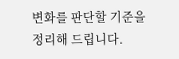변화를 판단할 기준을 정리해 드립니다.